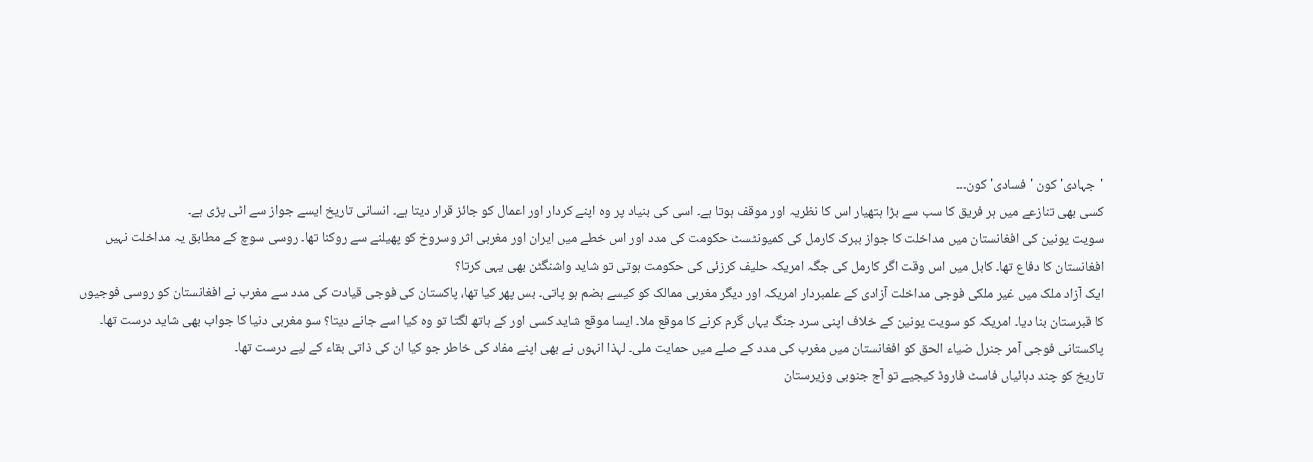'جہادی' کون 'فسادی' کون۔۔۔
کسی بھی تنازعے میں ہر فریق کا سب سے بڑا ہتھیار اس کا نظریہ اور موقف ہوتا ہے۔ اسی کی بنیاد پر وہ اپنے کردار اور اعمال کو جائز قرار دیتا ہے۔ انسانی تاریخ ایسے جواز سے اٹی پڑی ہے۔
سویت یونین کی افغانستان میں مداخلت کا جواز ببرک کارمل کی کمیونٹسٹ حکومت کی مدد اور اس خطے میں ایران اور مغربی اثر وسروخ کو پھیلنے سے روکنا تھا۔ روسی سوچ کے مطابق یہ مداخلت نہیں افغانستان کا دفاع تھا۔ کابل میں اس وقت اگر کارمل کی جگہ امریکہ حلیف کرزئی کی حکومت ہوتی تو شاید واشنگٹن بھی یہی کرتا؟
ایک آزاد ملک میں غیر ملکی فوجی مداخلت آزادی کے علمبردار امریکہ اور دیگر مغربی ممالک کو کیسے ہضم ہو پاتی۔ بس پھر کیا تھا، پاکستان کی فوجی قیادت کی مدد سے مغرب نے افغانستان کو روسی فوجیوں کا قبرستان بنا دیا۔ امریکہ کو سویت یونین کے خلاف اپنی سرد جنگ یہاں گرم کرنے کا موقع ملا۔ ایسا موقع شاید کسی اور کے ہاتھ لگتا تو وہ کیا اسے جانے دیتا؟ سو مغربی دنیا کا جواب بھی شاید درست تھا۔
پاکستانی فوجی آمر جنرل ضیاء الحق کو افغانستان میں مغرب کی مدد کے صلے میں حمایت ملی۔ لہذا انہوں نے بھی اپنے مفاد کی خاطر جو کیا ان کی ذاتی بقاء کے لیے درست تھا۔
تاریخ کو چند دہائیاں فاسٹ فاروڈ کیجیے تو آج جنوبی وزیرستان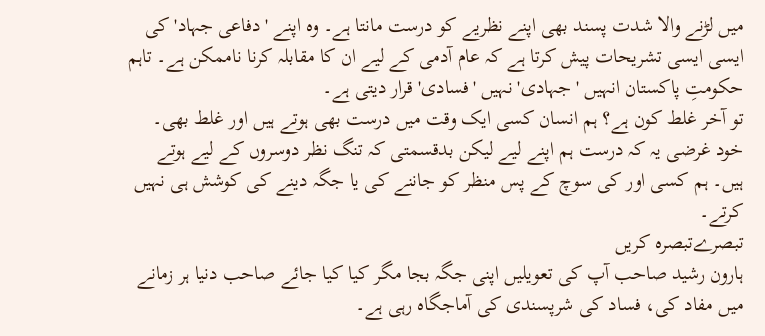میں لڑنے والا شدت پسند بھی اپنے نظریے کو درست مانتا ہے۔ وہ اپنے 'دفاعی جہاد' کی ایسی ایسی تشریحات پیش کرتا ہے کہ عام آدمی کے لیے ان کا مقابلہ کرنا ناممکن ہے۔ تاہم حکومتِ پاکستان انہیں 'جہادی' نہیں 'فسادی' قرار دیتی ہے۔
تو آخر غلط کون ہے؟ ہم انسان کسی ایک وقت میں درست بھی ہوتے ہیں اور غلط بھی۔ خود غرضی یہ کہ درست ہم اپنے لیے لیکن بدقسمتی کہ تنگ نظر دوسروں کے لیے ہوتے ہیں۔ ہم کسی اور کی سوچ کے پس منظر کو جاننے کی یا جگہ دینے کی کوشش ہی نہیں کرتے۔
تبصرےتبصرہ کریں
ہارون رشيد صاحب آپ کی تعويليں اپنی جگہ بجا مگر کيا کيا جائے صاحب دنيا ہر زمانے ميں مفاد کی، فساد کی شرپسندی کی آماجگاہ رہی ہے۔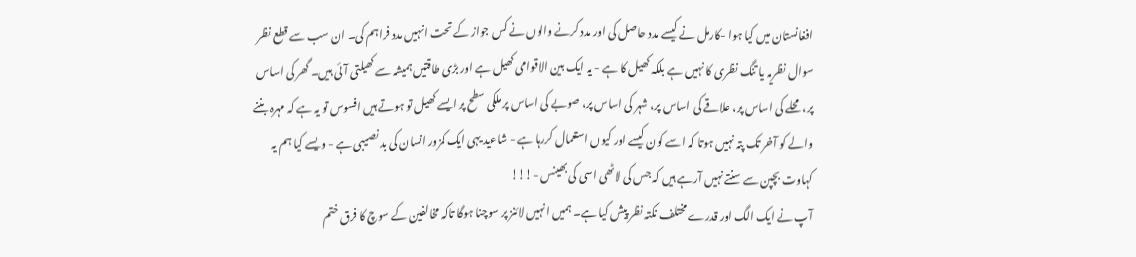افغانستان ميں کيا ہوا -کارمل نے کيسے مدد حاصل کی اور مدد کرنے والوں نے کس جواز کے تحت انہيں مدد فراہم کی۔ ان سب سے قطع نظر سوال نظريہ يا تنگ نظری کا نہيں ہے بلکہ کھيل کا ہے - يہ ايک بين الاقوامی کھيل ہے اور بڑی طاقتيں ہميشہ سے کھيلتی آئی ہيں۔ گھر کی اساس پر، محلے کی اساس پر، علاقے کی اساس پر، شہر کی اساس پر، صوبے کی اساس پر ملکی سطح پر ايسے کھيل تو ہوتے ہيں افسوس تو يہ ہے کہ مہرہ بننے والے کو آخر تک پتہ نہيں ہوتا کہ اسے کون کيسے اور کيوں استعمال کررہا ہے - شاءيد يہی ايک کمزور انسان کی بد نصيبی ہے - ويسے کيا ہم يہ کہاوت بچپن سے سنتے نہيں آرہے ہيں کہ جس کی لاٹھی اسی کی بھينس -!!!
آپ نے ایک الگ اور قدرے مختلف نکتہ نظر پیش کیا ہے۔ ہمیں انہیں لائنز پر سوچنا ہوگا تاکہ مخالفین کے سوچ کا فرق ختم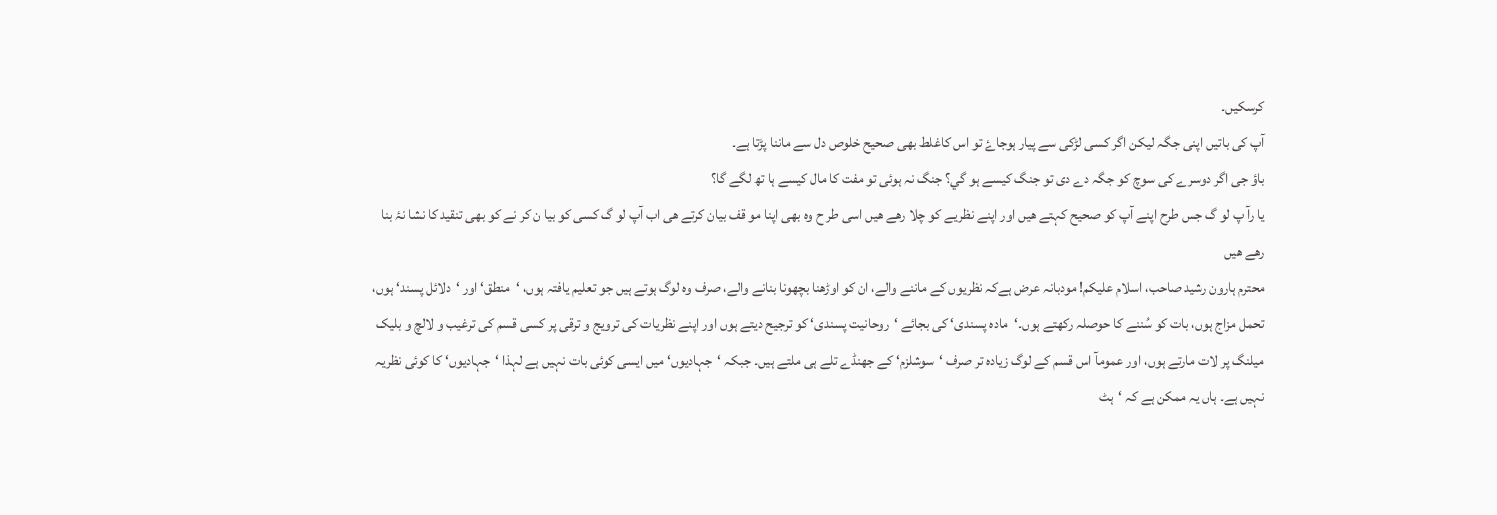کرسکیں۔
آپ کی باتيں اپنی جگہ ليکن اگر کسی لڑکی سے پيار ہوجاۓ تو اس کاغلط بھی صحيح خلوص دل سے ماننا پڑتا ہے۔
باؤ جی اگر دوسرے کی سوچ کو جگہ دے دی تو جنگ کيسے ہو گي؟ جنگ نہ ہوئی تو مفت کا مال کيسے ہا تھ لگے گا؟
يا رآ پ لو گ جس طرح اپنے آپ کو صحيح کہتے ھيں اور اپنے نظريے کو چلا رھے ھيں اسی طر ح وہ بھی اپنا مو قف بيان کرتے ھی اب آپ لو گ کسی کو بيا ن کر نے کو بھی تنقيد کا نشا نۂ بنا رھے ھيں
محترم ہارون رشید صاحب، اسلام علیکم! مودبانہ عرض ہےکہ نظریوں کے ماننے والے، ان کو اوڑھنا بچھونا بنانے والے، صرف وہ لوگ ہوتے ہیں جو تعلیم یافتہ ہوں، ‘منطق‘ اور ‘دلائل پسند‘ ہوں، تحمل مزاج ہوں، بات کو سُننے کا حوصلہ رکھتے ہوں۔‘مادہ پسندی‘ کی بجائے ‘روحانیت پسندی‘ کو ترجیح دیتے ہوں اور اپنے نظریات کی ترویج و ترقی پر کسی قسم کی ترغیب و لالچ و بلیک میلنگ پر لات مارتے ہوں، اور عمومآ اس قسم کے لوگ زیادہ تر صرف ‘سوشلزم‘ کے جھنڈے تلے ہی ملتے ہیں۔ جبکہ ‘جہادیوں‘ میں ایسی کوئی بات نہیں ہے لہذا ‘جہادیوں‘ کا کوئی نظریہ نہیں ہے۔ ہاں یہ ممکن ہے کہ ‘ہٹ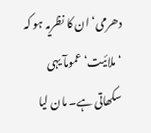دھرمی‘ ان کا نظریہ ہو کہ ‘ملائیت‘ عمومآ یہی سکھاتی ہے۔ مان لیا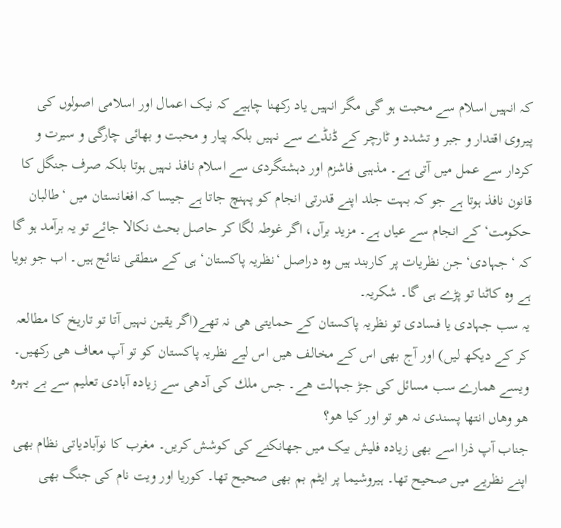کہ انہیں اسلام سے محبت ہو گی مگر انہیں یاد رکھنا چاہیے کہ نیک اعمال اور اسلامی اصولوں کی پیروی اقتدار و جبر و تشدد و ٹارچر کے ڈنڈے سے نہیں بلکہ پیار و محبت و بھائی چارگی و سیرت و کردار سے عمل میں آتی ہے۔ مذہبی فاشزم اور دہشتگردی سے اسلام نافذ نہیں ہوتا بلکہ صرف جنگل کا قانون نافذ ہوتا ہے جو کہ بہت جلد اپنے قدرتی انجام کو پہنچ جاتا ہے جیسا کہ افغانستان میں ‘طالبان حکومت‘ کے انجام سے عیاں ہے۔ مزید برآں، اگر غوطہ لگا کر حاصل بحث نکالا جائے تو یہ برآمد ہو گا کہ ‘جہادی‘ جن نظریات پر کاربند ہیں وہ دراصل ‘نظریہ پاکستان‘ ہی کے منطقی نتائج ہیں۔ اب جو بویا ہے وہ کاٹنا تو پڑے ہی گا۔ شکریہ۔
یہ سب جہادی یا فسادی تو نظریہ پاكستان كے حمایتی ھی نہ تھے(اگر یقین نہیں آتا تو تاریخ كا مطالعہ كر كے دیكھ لیں) اور آج بھی اس كے مخالف ھیں اس لیے نظریہ پاكستان كو تو آپ معاف ھی ركھیں۔ ویسے ھمارے سب مسائل كی جڑ جہالت ھے۔ جس ملك كی آدھی سے زیادہ آبادی تعلیم سے بے بہرہ ھو وھاں انتھا پسندی نہ ھو تو اور كیا ھو؟
جناب آپ ذرا اسے بھی زیادہ فلیش بیک میں جھانکنے کی کوشش کریں۔ مغرب کا نوآبادیاتی نظام بھی اپنے نظریے میں صحیح تھا۔ ہیروشیما پر ایٹم بم بھی صحیح تھا۔ کوریا اور ویت نام کی جنگ بھی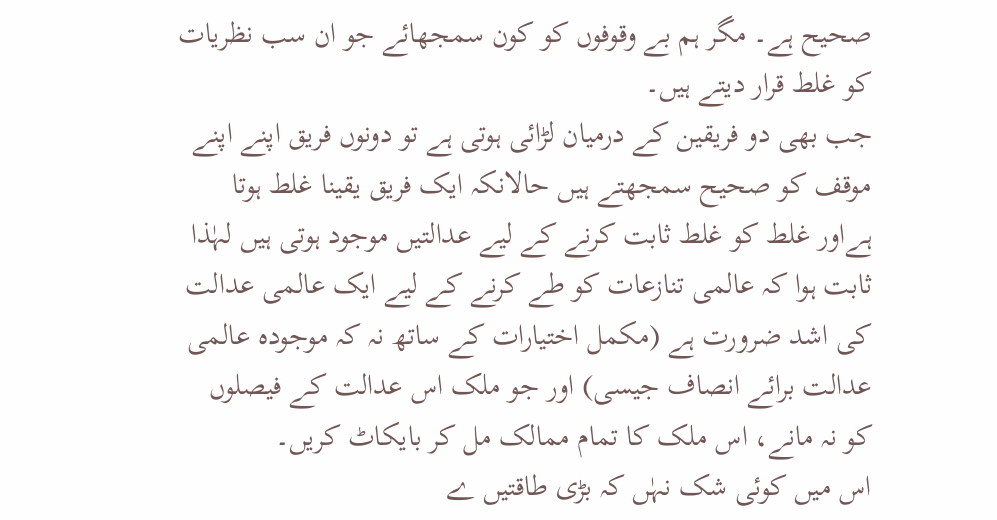صحیح ہے۔ مگر ہم بے وقوفوں کو کون سمجھائے جو ان سب نظریات کو غلط قرار دیتے ہیں۔
جب بھی دو فریقین کے درمیان لڑائی ہوتی ہے تو دونوں فریق اپنے اپنے موقف کو صحیح سمجھتے ہیں حالانکہ ایک فریق یقینا غلط ہوتا ہےاور غلط کو غلط ثابت کرنے کے لیے عدالتیں موجود ہوتی ہیں لہٰذا ثابت ہوا کہ عالمی تنازعات کو طے کرنے کے لیے ایک عالمی عدالت کی اشد ضرورت ہے (مکمل اختیارات کے ساتھ نہ کہ موجودہ عالمی عدالت برائے انصاف جیسی) اور جو ملک اس عدالت کے فیصلوں کو نہ مانے، اس ملک کا تمام ممالک مل کر بایکاٹ کریں۔
اس میں کوئی شک نہٰں کہ بڑی طاقتیں ے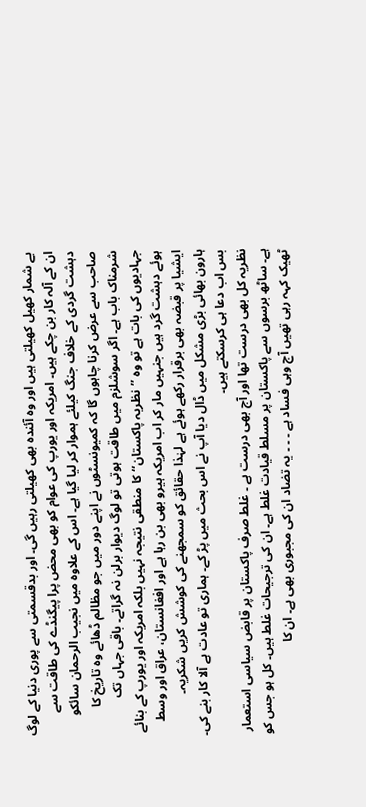بے شمار کھیل کھیلتی ہیں اور وہ آئندہ بھی کھیلتی رہیں گی۔ اور بدقسمتی سے پوری دنیا کے لوگ ان کے آلہ کار بن چکے ہیں۔ امریکہ اور یورپ کی عوام کو بھی محض پرا پیگنڈے کی طاقت سے دہشت گردی کے خلاف جنگ کیلئے ہموار کر لیا گیا ہے۔ اس کے علاوہ میں نجیب الرحمان سائکو صاحب سے عرض کرنا چاہوں گا کہ کمیونسٹوں نے اپنے دور میں جو مظالم ڈھائے وہ تاریخ کا شرمناک باب ہے۔ اگر سوشلزم میں طاقت ہوتی تو لوگ دیوار برلن نہ گراتے۔ باقی جہاں تک جہادیوں کی بات ہے تو وہ ’’نظریہ پاکستان‘‘ کا منطقی نتیجہ نہیں بلکہ امریکہ اور یورپ کے بنائے ہوئے دہشت گرد ہیں جنہیں مار کر اب امریکہ ہیرو بھی بن رہا ہے اور افغانستان، عراق اور وسط ایشیا پر قبضہ بھی برقرار رکھے ہوئے ہے لہٰذا حقائق کو سمجھنے کی کوشش کریں شکریہ۔
ہارون بھائی بڑی مشکل میں ڈال دیا آپ نے اس بحث میں پڑ کے۔ ہماری تو عادت ہے آلا کار بنے کی۔ بس اب دعا ہی کرسکتے ہیں۔
نظریہ کل بھی درست تھا اور آج بھی درست ہے ۔ غلط صرف پاکستان پر قابض سیاسی استعمار ہے۔ ساٹھ برسوں سے پاکستان پر مسلط قیادت غلط ہے۔ ان کی ترجیحات غلط ہیں۔ کل ہو جس کو ٹھیک کہہ رہی تھیں آج وہی فساد ہے ۔ ۔ ۔ یہ تضاد ان کی مجبوری بھی ہے۔ ان کا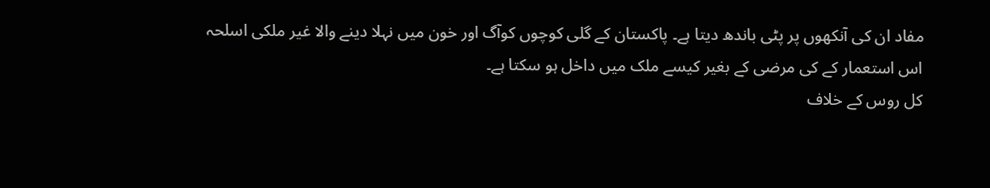مفاد ان کی آنکھوں پر پٹی باندھ دیتا ہے۔ پاکستان کے گلی کوچوں کوآگ اور خون میں نہلا دینے والا غیر ملکی اسلحہ اس استعمار کے کی مرضی کے بغیر کیسے ملک میں داخل ہو سکتا ہے۔
کل روس کے خلاف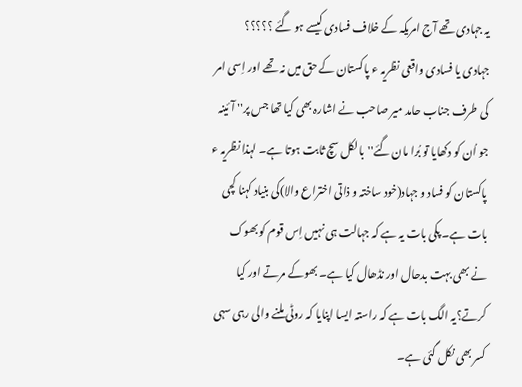يہ جہادی تھے آج امريکہ کے خلاف فسادی کيسے ہو گئے ؟؟؟؟؟
جہادی یا فسادی واقعی نظریہ ء پاکستان کے حق میں نہ تھے اور اِسی امر کی طرف جناب حامد میر صاحب نے اشارہ بھی کیا تھا جس پر'' آئینہ جو اُن کو دکھایا تو بُرا مان گئے''بالکل سچ ثابت ہوتا ہے۔ لہذا نظریہ ء پاکستان کو فساد و جہاد(خود ساختہ و ذاتی اختراع والا)کی بنیاد کہنا کچی بات ہے۔ پکی بات یہ ہے کہ جہالت ہی نہیں اِس قوم کو بھوک نے بھی بہت بدحال اور نڈھال کیا ہے۔ بھوکے مرتے اور کیا کرتے؟یہ الگ بات ہے کہ راستہ ایسا اپنایا کہ روٹی ملنے والی رہی سہی کسر بھی نکل گئی ہے۔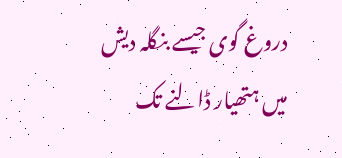دروغ گوی جيسے بنگلہ ديش میں ہتھیار ڈالنے تک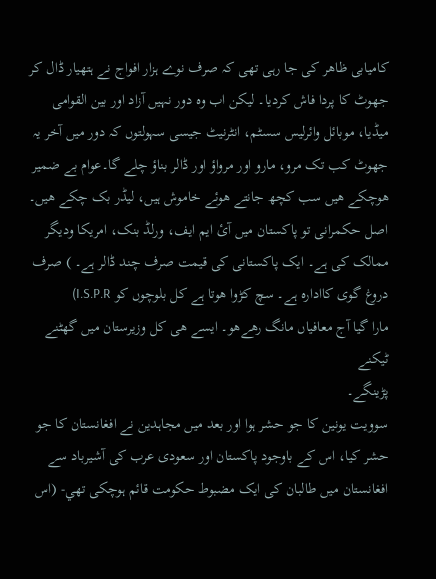کامیابی ظاھر کی جا رہی تھی کہ صرف نوے ہزار افواج نے ہتھیار ڈال کر جھوٹ کا پردا فاش کردیا۔ لیکن اب وہ دور نہیں آزاد اور بین القوامی میڈیا، موبائل وائرلیس سسٹم، انٹرنیٹ جیسی سہولتوں کہ دور میں آخر یہ جھوٹ کب تک مرو، مارو اور مرواؤ اور ڈالر بناؤ چلے گا۔عوام بے ضمیر ھوچکے ھیں سب کچھ جانتے ھوئے خاموش ہیں، لیڈر بک چکے ھیں۔ اصل حکمرانی تو پاکستان میں آئ ایم ایف، ورلڈ بنک، امریکا ودیگر ممالک کی ہے۔ ایک پاکستانی کی قیمت صرف چند ڈالر ہے۔ ) صرف دروغ گوی کاادارہ ہے۔ سچ کڑوا ھوتا ہے کل بلوچوں کو I.S.P.R)
مارا گیا آج معافیاں مانگ رھےھو۔ ایسے ھی کل وزیرستان میں گھٹنے ٹیکنے
پڑینگے۔
سوويت يونين کا جو حشر ہوا اور بعد ميں مجاہدين نے افغانستان کا جو حشر کيا، اس کے باوجود پاکستان اور سعودی عرب کی آشيرباد سے افغانستان ميں طالبان کی ايک مضبوط حکومت قائم ہوچکی تھي- (اس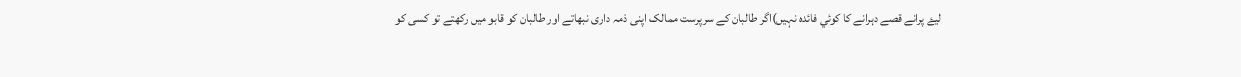ليۓ پرانے قصے دہرانے کا کوئي فائدہ نہيں)اگر طالبان کے سرپرست ممالک اپنی ذمہ داری نبھاتے اور طالبان کو قابو ميں رکھتے تو کسی کو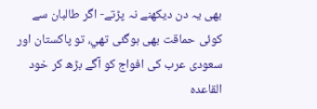بھی يہ دن ديکھنے نہ پڑتے- اگر طالبان سے کوئی حماقت بھی ہوگئی تھي، تو پاکستان اور سعودی عرب کی افواج کو آگے بڑھ کر خود القاعدہ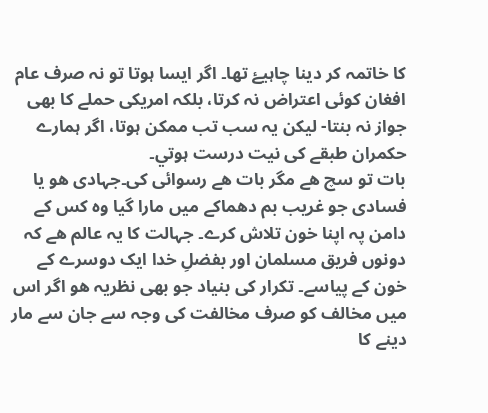کا خاتمہ کر دينا چاہيۓ تھا۔ اگر ايسا ہوتا تو نہ صرف عام افغان کوئی اعتراض نہ کرتا، بلکہ امريکی حملے کا بھی جواز نہ بنتا- ليکن يہ سب تب ممکن ہوتا، اگر ہمارے حکمران طبقے کی نيت درست ہوتي۔
بات تو سچ ھے مگر بات ھے رسوائی کی۔جہادی ھو یا فسادی جو غریب بم دھماکے میں مارا گیا وہ کس کے دامن پہ اپنا خون تلاش کرے۔ جہالت کا یہ عالم ھے کہ دونوں فریق مسلمان اور بفضلِ خدا ایک دوسرے کے خون کے پیاسے۔ تکرار کی بنیاد جو بھی نظریہ ھو اگر اس میں مخالف کو صرف مخالفت کی وجہ سے جان سے مار دینے کا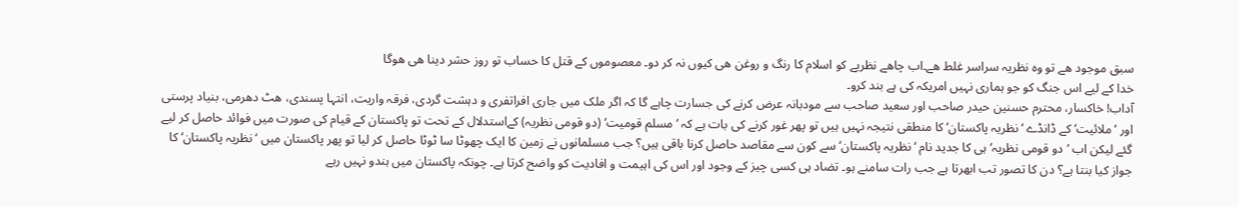سبق موجود ھے تو وہ نظریہ سراسر غلط ھے۔اب چاھے نظریے کو اسلام کا رنگ و روغن ھی کیوں نہ کر دو۔ معصوموں کے قتل کا حساب تو روز حشر دینا ھی ھوگا
خدا کے لیے اس جنگ کو جو ہماری نہیں امریکہ کی ہے بند کرو۔
آداب! خاکسار، محترم حسنین حیدر صاحب اور سعید صاحب سے مودبانہ عرض کرنے کی جسارت چاہے گا کہ اگر ملک میں جاری افراتفری و دہشت گردی، فرقہ واریت، انتہا پسندی، ھٹ دھرمی، بنیاد پرستی اور ‘ملائیت‘ کے ڈانڈے ‘نظریہ پاکستان‘ کا منطقی نتیجہ نہیں ہیں تو پھر غور کرنے کی بات ہے کہ ‘مسلم قومیت‘ (دو قومی نظریہ) کےاستدلال کے تحت تو پاکستان کے قیام کی صورت میں فوائد حاصل کر لیے گئے لیکن اب ‘دو قومی نظریہ‘ ہی کا جدید نام ‘نظریہ پاکستان‘ سے کون سے مقاصد حاصل کرنا باقی ہیں؟ جب مسلمانوں نے زمین کا ایک چھوٹا سا ٹوٹا حاصل کر لیا تو پھر پاکستان میں ‘نظریہ پاکستان‘ کا جواز کیا بنتا ہے؟ دن کا تصور تب ابھرتا ہے جب رات سامنے ہو۔ تضاد ہی کسی چیز کے وجود اور اس کی اہیمت و افادیت کو واضح کرتا ہے۔ چونکہ پاکستان میں ہندو نہیں رہے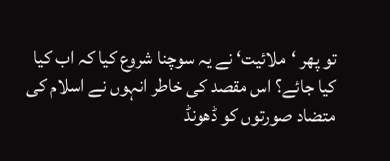تو پھر ‘ملائیت‘ نے یہ سوچنا شروع کیا کہ اب کیا کیا جائے؟ اس مقصد کی خاطر انہوں نے اسلام کی متضاد صورتوں کو ڈھونڈ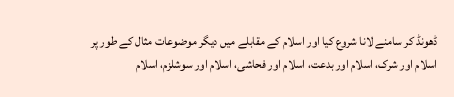ڈھونڈ کر سامنے لانا شروع کیا اور اسلام کے مقابلے میں دیگر موضوعات مثال کے طور پر اسلام اور شرک، اسلام اور بدعت، اسلام اور فحاشی، اسلام اور سوشلزم، اسلام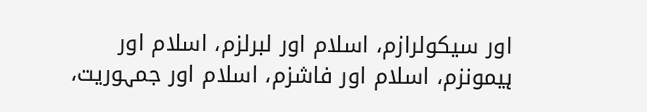اور سیکولرازم، اسلام اور لبرلزم، اسلام اور ہیمونزم، اسلام اور فاشزم، اسلام اور جمہوریت،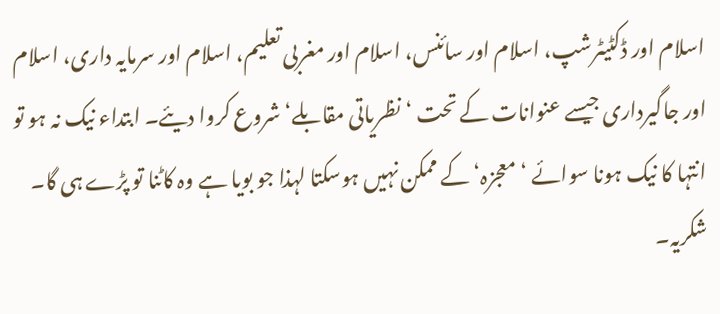اسلام اور ڈکٹیٹرشپ، اسلام اور سائنس، اسلام اور مغربی تعلیم، اسلام اور سرمایہ داری، اسلام اور جاگیرداری جیسے عنوانات کے تحت ‘نظریاتی مقابلے‘ شروع کروا دیئے۔ ابتداء نیک نہ ہو تو انتہا کا نیک ہونا سوائے ‘معجزہ‘ کے ممکن نہیں ہوسکتا لہذا جو بویا ہے وہ کاٹنا تو پڑے ہی گا۔ شکریہ۔